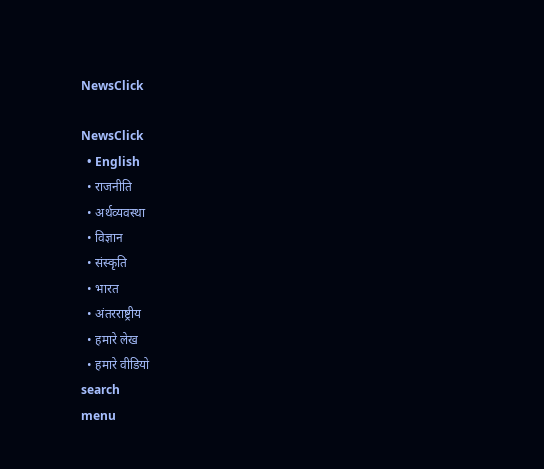NewsClick

NewsClick
  • English
  • राजनीति
  • अर्थव्यवस्था
  • विज्ञान
  • संस्कृति
  • भारत
  • अंतरराष्ट्रीय
  • हमारे लेख
  • हमारे वीडियो
search
menu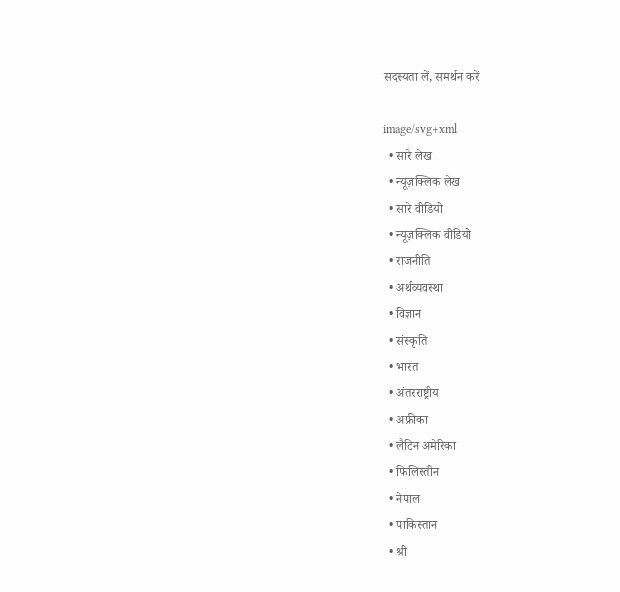सदस्यता लें, समर्थन करें

image/svg+xml
  • सारे लेख
  • न्यूज़क्लिक लेख
  • सारे वीडियो
  • न्यूज़क्लिक वीडियो
  • राजनीति
  • अर्थव्यवस्था
  • विज्ञान
  • संस्कृति
  • भारत
  • अंतरराष्ट्रीय
  • अफ्रीका
  • लैटिन अमेरिका
  • फिलिस्तीन
  • नेपाल
  • पाकिस्तान
  • श्री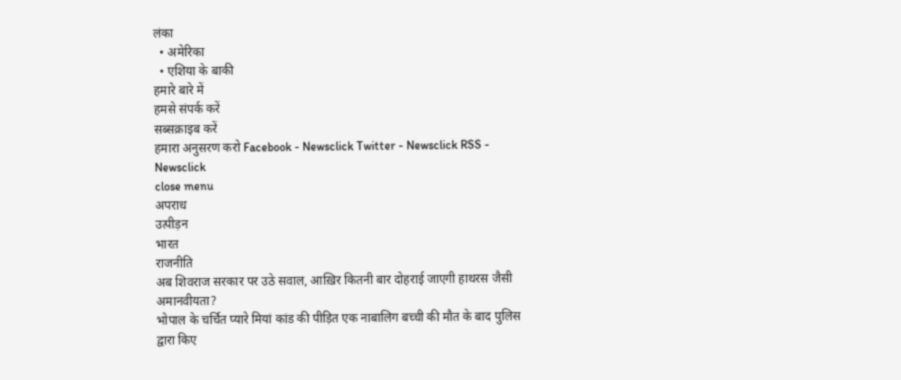लंका
  • अमेरिका
  • एशिया के बाकी
हमारे बारे में
हमसे संपर्क करें
सब्सक्राइब करें
हमारा अनुसरण करो Facebook - Newsclick Twitter - Newsclick RSS - Newsclick
close menu
अपराध
उत्पीड़न
भारत
राजनीति
अब शिवराज सरकार पर उठे सवाल, आख़िर कितनी बार दोहराई जाएगी हाथरस जैसी अमानवीयता?
भोपाल के चर्चित प्‍यारे मियां कांड की पीड़ित एक नाबालिग बच्ची की मौत के बाद पुलिस द्वारा किए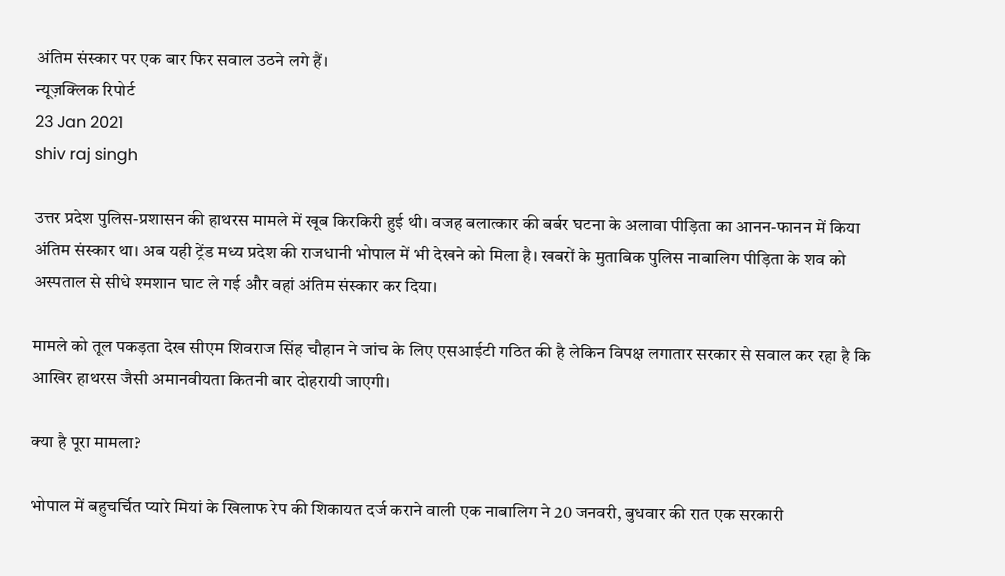अंतिम संस्कार पर एक बार फिर सवाल उठने लगे हैं।
न्यूज़क्लिक रिपोर्ट
23 Jan 2021
shiv raj singh

उत्तर प्रदेश पुलिस-प्रशासन की हाथरस मामले में खूब किरकिरी हुई थी। वजह बलात्कार की बर्बर घटना के अलावा पीड़िता का आनन-फानन में किया अंतिम संस्कार था। अब यही ट्रेंड मध्य प्रदेश की राजधानी भोपाल में भी देखने को मिला है। खबरों के मुताबिक पुलिस नाबालिग पीड़िता के शव को अस्पताल से सीधे श्मशान घाट ले गई और वहां अंतिम संस्कार कर दिया।

मामले को तूल पकड़ता देख सीएम शिवराज सिंह चौहान ने जांच के लिए एसआईटी गठित की है लेकिन विपक्ष लगातार सरकार से सवाल कर रहा है कि आखिर हाथरस जैसी अमानवीयता कितनी बार दोहरायी जाएगी।

क्या है पूरा मामला?

भोपाल में बहुचर्चित प्‍यारे मियां के खिलाफ रेप की शिकायत दर्ज कराने वाली एक नाबालिग ने 20 जनवरी, बुधवार की रात एक सरकारी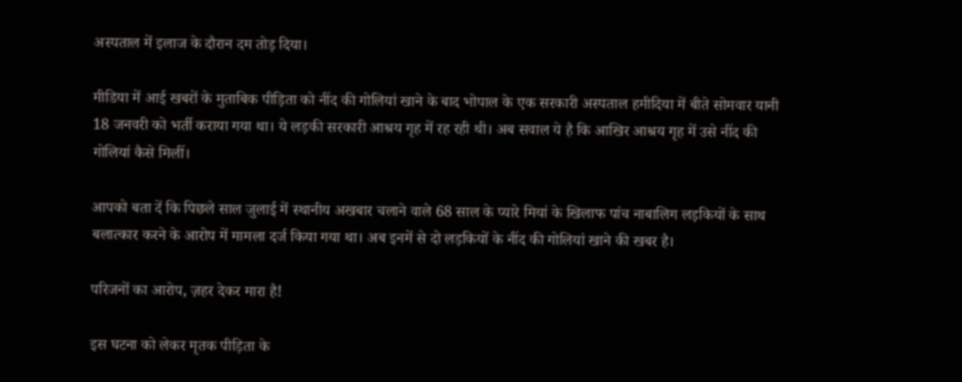अस्‍पताल में इलाज के दौरान दम तोड़ दिया।

मीडिया में आई खबरों के मुताबिक पीड़िता को नींद की गोलियां खाने के बाद भोपाल के एक सरकारी अस्‍पताल हमीदिया में बीते सोमवार यानी 18 जनवरी को भर्ती कराया गया था। ये लड़की सरकारी आश्रय गृह में रह रही थी। अब सवाल ये है कि आखिर आश्रय गृह में उसे नींद की गोलियां कैसे मिलीं।

आपको बता दें कि पिछले साल जुलाई में स्थानीय अखबार चलाने वाले 68 साल के प्यारे मियां के खिलाफ पांच नाबालिग लड़कियों के साथ बलात्कार करने के आरोप में मामला दर्ज किया गया था। अब इनमें से दो लड़कियों के नींद की गोलियां खाने की खबर है।

परिजनों का आरोप, ज़हर देकर मारा है!

इस घटना को लेकर मृतक पीड़िता के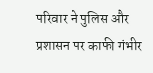परिवार ने पुलिस और प्रशासन पर काफी गंभीर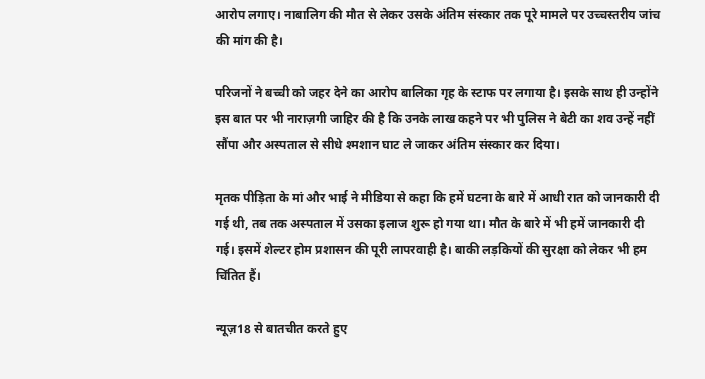आरोप लगाए। नाबालिग की मौत से लेकर उसके अंतिम संस्कार तक पूरे मामले पर उच्चस्तरीय जांच की मांग की है।

परिजनों ने बच्ची को जहर देने का आरोप बालिका गृह के स्टाफ पर लगाया है। इसके साथ ही उन्होंने इस बात पर भी नाराज़गी जाहिर की है कि उनके लाख कहने पर भी पुलिस ने बेटी का शव उन्हें नहीं सौंपा और अस्पताल से सीधे श्मशान घाट ले जाकर अंतिम संस्कार कर दिया।

मृतक पीड़िता के मां और भाई ने मीडिया से कहा कि हमें घटना के बारे में आधी रात को जानकारी दी गई थी, तब तक अस्पताल में उसका इलाज शुरू हो गया था। मौत के बारे में भी हमें जानकारी दी गई। इसमें शेल्टर होम प्रशासन की पूरी लापरवाही है। बाकी लड़कियों की सुरक्षा को लेकर भी हम चिंतित हैं।

न्यूज़18 से बातचीत करते हुए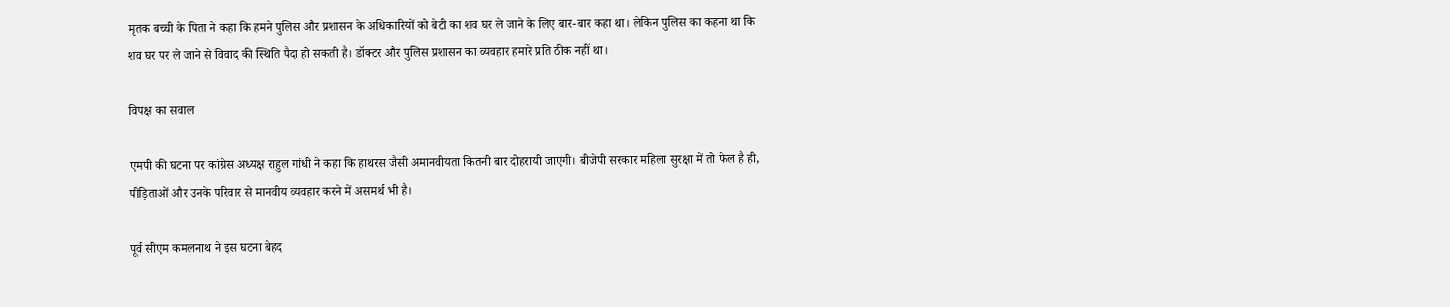मृतक बच्ची के पिता ने कहा कि हमने पुलिस और प्रशासन के अधिकारियों को बेटी का शव घर ले जाने के लिए बार-बार कहा था। लेकिन पुलिस का कहना था कि शव घर पर ले जाने से विवाद की स्थिति पैदा हो सकती है। डॉक्टर और पुलिस प्रशासन का व्यवहार हमारे प्रति ठीक नहीं था।

विपक्ष का सवाल

एमपी की घटना पर कांग्रेस अध्यक्ष राहुल गांधी ने कहा कि हाथरस जैसी अमानवीयता कितनी बार दोहरायी जाएगी। बीजेपी सरकार महिला सुरक्षा में तो फेल है ही, पीड़िताओं और उनके परिवार से मानवीय व्यवहार करने में असमर्थ भी है।

पूर्व सीएम कमलनाथ ने इस घटना बेहद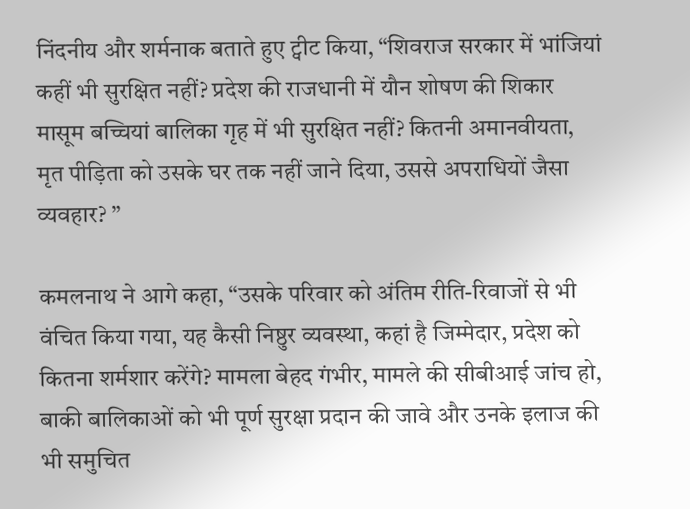निंदनीय और शर्मनाक बताते हुए ट्वीट किया, “शिवराज सरकार में भांजियां कहीं भी सुरक्षित नहीं? प्रदेश की राजधानी में यौन शोषण की शिकार मासूम बच्चियां बालिका गृह में भी सुरक्षित नहीं? कितनी अमानवीयता, मृत पीड़िता को उसके घर तक नहीं जाने दिया, उससे अपराधियों जैसा व्यवहार? ”

कमलनाथ ने आगे कहा, “उसके परिवार को अंतिम रीति-रिवाजों से भी वंचित किया गया, यह कैसी निष्ठुर व्यवस्था, कहां है जिम्मेदार, प्रदेश को कितना शर्मशार करेंगे? मामला बेहद गंभीर, मामले की सीबीआई जांच हो, बाकी बालिकाओं को भी पूर्ण सुरक्षा प्रदान की जावे और उनके इलाज की भी समुचित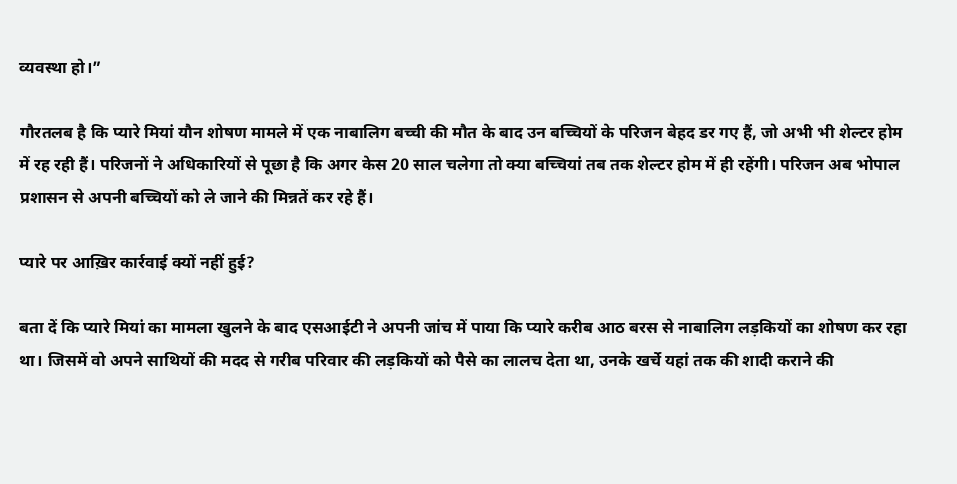व्यवस्था हो।”

गौरतलब है कि प्यारे मियां यौन शोषण मामले में एक नाबालिग बच्ची की मौत के बाद उन बच्चियों के परिजन बेहद डर गए हैं, जो अभी भी शेल्टर होम में रह रही हैं। परिजनों ने अधिकारियों से पूछा है कि अगर केस 20 साल चलेगा तो क्या बच्चियां तब तक शेल्टर होम में ही रहेंगी। परिजन अब भोपाल प्रशासन से अपनी बच्चियों को ले जाने की मिन्नतें कर रहे हैं।

प्यारे पर आख़िर कार्रवाई क्यों नहीं हुई?

बता दें कि प्यारे मियां का मामला खुलने के बाद एसआईटी ने अपनी जांच में पाया कि प्यारे करीब आठ बरस से नाबालिग लड़कियों का शोषण कर रहा था। जिसमें वो अपने साथियों की मदद से गरीब परिवार की लड़कियों को पैसे का लालच देता था, उनके खर्चे यहां तक की शादी कराने की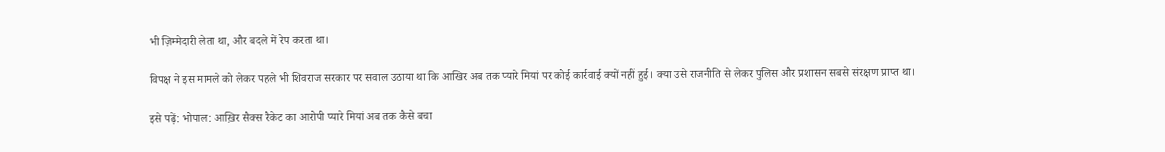भी ज़िम्मेदारी लेता था, और बदले में रेप करता था।

विपक्ष ने इस मामले को लेकर पहले भी शिवराज सरकार पर सवाल उठाया था कि आखिर अब तक प्यारे मियां पर कोई कार्रवाई क्यों नहीं हुई। क्या उसे राजनीति से लेकर पुलिस और प्रशासन सबसे संरक्षण प्राप्त था।

इसे पढ़ें: भोपाल: आख़िर सैक्स रैकेट का आरोपी प्यारे मियां अब तक कैसे बचा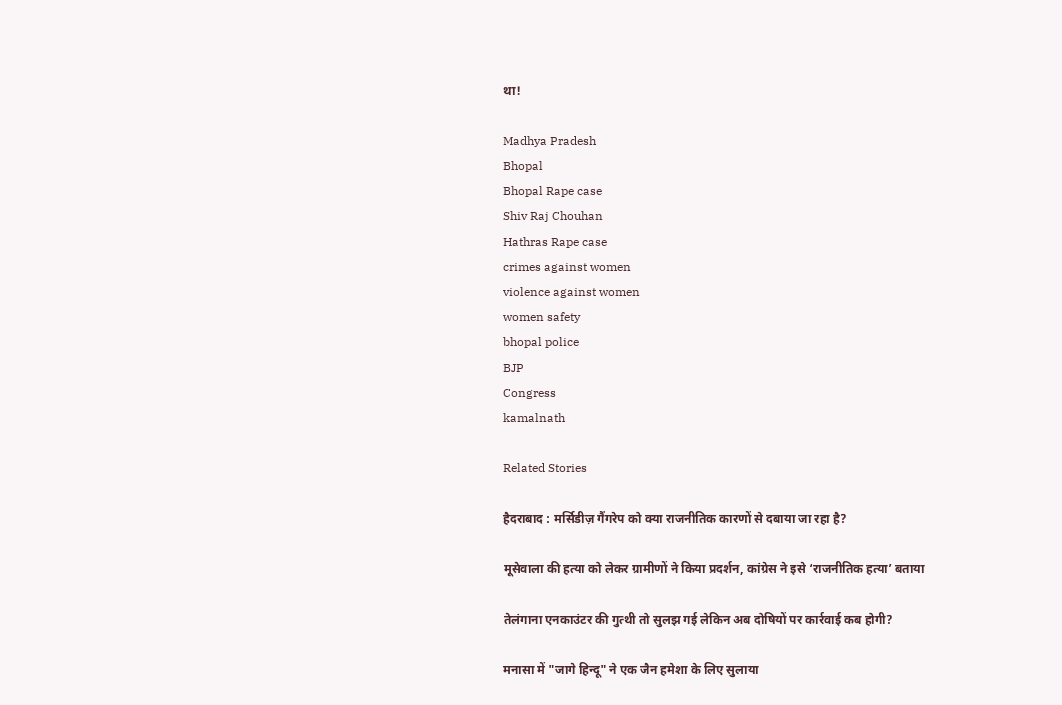था!

Madhya Pradesh
Bhopal
Bhopal Rape case
Shiv Raj Chouhan
Hathras Rape case
crimes against women
violence against women
women safety
bhopal police
BJP
Congress
kamalnath

Related Stories

हैदराबाद : मर्सिडीज़ गैंगरेप को क्या राजनीतिक कारणों से दबाया जा रहा है?

मूसेवाला की हत्या को लेकर ग्रामीणों ने किया प्रदर्शन, कांग्रेस ने इसे ‘राजनीतिक हत्या’ बताया

तेलंगाना एनकाउंटर की गुत्थी तो सुलझ गई लेकिन अब दोषियों पर कार्रवाई कब होगी?

मनासा में "जागे हिन्दू" ने एक जैन हमेशा के लिए सुलाया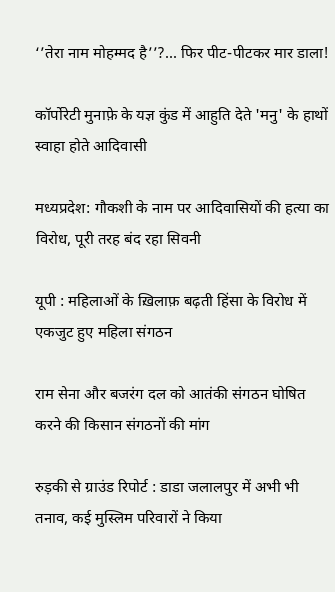‘’तेरा नाम मोहम्मद है’’?... फिर पीट-पीटकर मार डाला!

कॉर्पोरेटी मुनाफ़े के यज्ञ कुंड में आहुति देते 'मनु' के हाथों स्वाहा होते आदिवासी

मध्यप्रदेश: गौकशी के नाम पर आदिवासियों की हत्या का विरोध, पूरी तरह बंद रहा सिवनी

यूपी : महिलाओं के ख़िलाफ़ बढ़ती हिंसा के विरोध में एकजुट हुए महिला संगठन

राम सेना और बजरंग दल को आतंकी संगठन घोषित करने की किसान संगठनों की मांग

रुड़की से ग्राउंड रिपोर्ट : डाडा जलालपुर में अभी भी तनाव, कई मुस्लिम परिवारों ने किया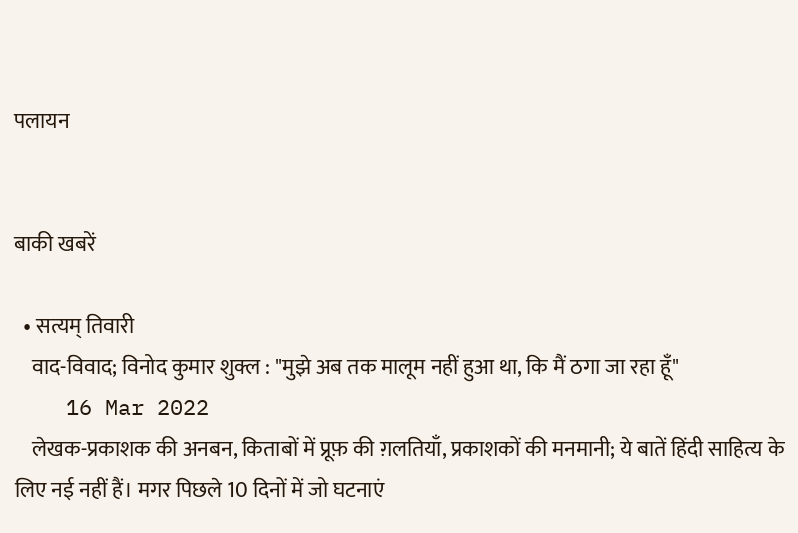पलायन


बाकी खबरें

  • सत्यम् तिवारी
    वाद-विवाद; विनोद कुमार शुक्ल : "मुझे अब तक मालूम नहीं हुआ था, कि मैं ठगा जा रहा हूँ"
    16 Mar 2022
    लेखक-प्रकाशक की अनबन, किताबों में प्रूफ़ की ग़लतियाँ, प्रकाशकों की मनमानी; ये बातें हिंदी साहित्य के लिए नई नहीं हैं। मगर पिछले 10 दिनों में जो घटनाएं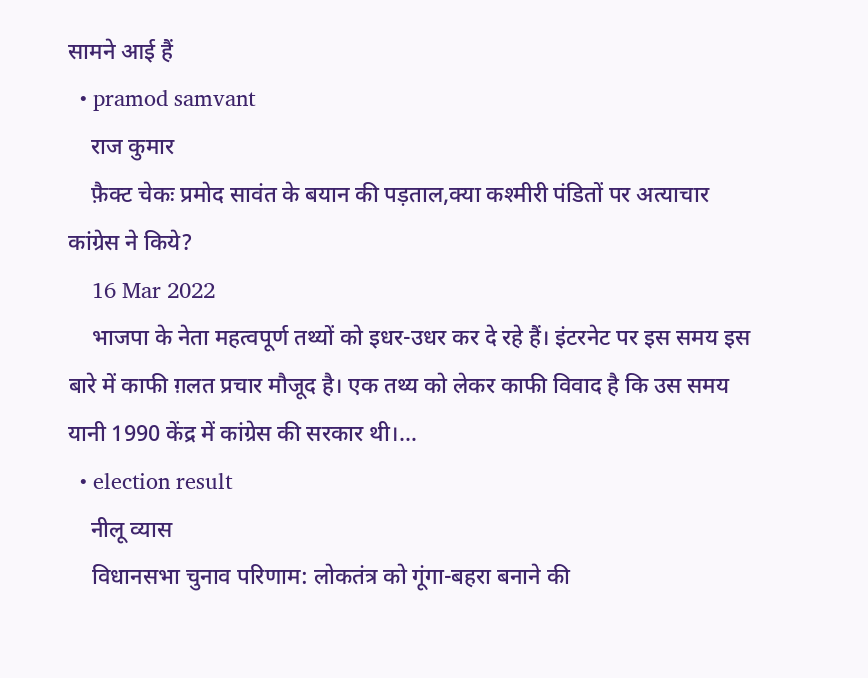सामने आई हैं
  • pramod samvant
    राज कुमार
    फ़ैक्ट चेकः प्रमोद सावंत के बयान की पड़ताल,क्या कश्मीरी पंडितों पर अत्याचार कांग्रेस ने किये?
    16 Mar 2022
    भाजपा के नेता महत्वपूर्ण तथ्यों को इधर-उधर कर दे रहे हैं। इंटरनेट पर इस समय इस बारे में काफी ग़लत प्रचार मौजूद है। एक तथ्य को लेकर काफी विवाद है कि उस समय यानी 1990 केंद्र में कांग्रेस की सरकार थी।…
  • election result
    नीलू व्यास
    विधानसभा चुनाव परिणाम: लोकतंत्र को गूंगा-बहरा बनाने की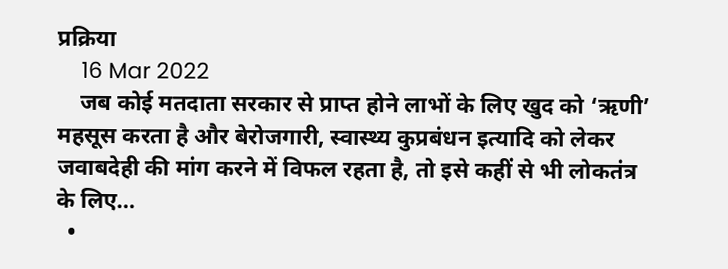प्रक्रिया
    16 Mar 2022
    जब कोई मतदाता सरकार से प्राप्त होने लाभों के लिए खुद को ‘ऋणी’ महसूस करता है और बेरोजगारी, स्वास्थ्य कुप्रबंधन इत्यादि को लेकर जवाबदेही की मांग करने में विफल रहता है, तो इसे कहीं से भी लोकतंत्र के लिए…
  •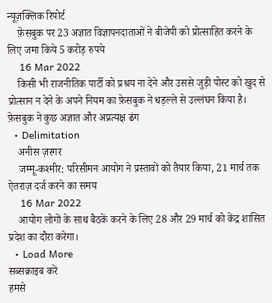न्यूज़क्लिक रिपोर्ट
    फ़ेसबुक पर 23 अज्ञात विज्ञापनदाताओं ने बीजेपी को प्रोत्साहित करने के लिए जमा किये 5 करोड़ रुपये
    16 Mar 2022
    किसी भी राजनीतिक पार्टी को प्रश्रय ना देने और उससे जुड़ी पोस्ट को खुद से प्रोत्सान न देने के अपने नियम का फ़ेसबुक ने धड़ल्ले से उल्लंघन किया है। फ़ेसबुक ने कुछ अज्ञात और अप्रत्यक्ष ढंग
  • Delimitation
    अनीस ज़रगर
    जम्मू-कश्मीर: परिसीमन आयोग ने प्रस्तावों को तैयार किया, 21 मार्च तक ऐतराज़ दर्ज करने का समय
    16 Mar 2022
    आयोग लोगों के साथ बैठकें करने के लिए 28 और 29 मार्च को केंद्र शासित प्रदेश का दौरा करेगा।
  • Load More
सब्सक्राइब करें
हमसे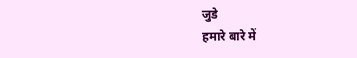जुडे
हमारे बारे में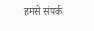हमसे संपर्क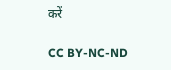करें

CC BY-NC-ND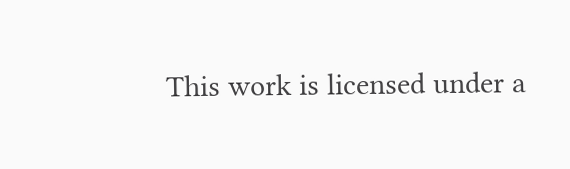This work is licensed under a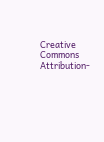Creative Commons Attribution-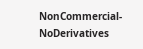NonCommercial-NoDerivatives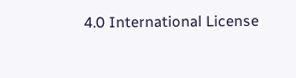4.0 International License